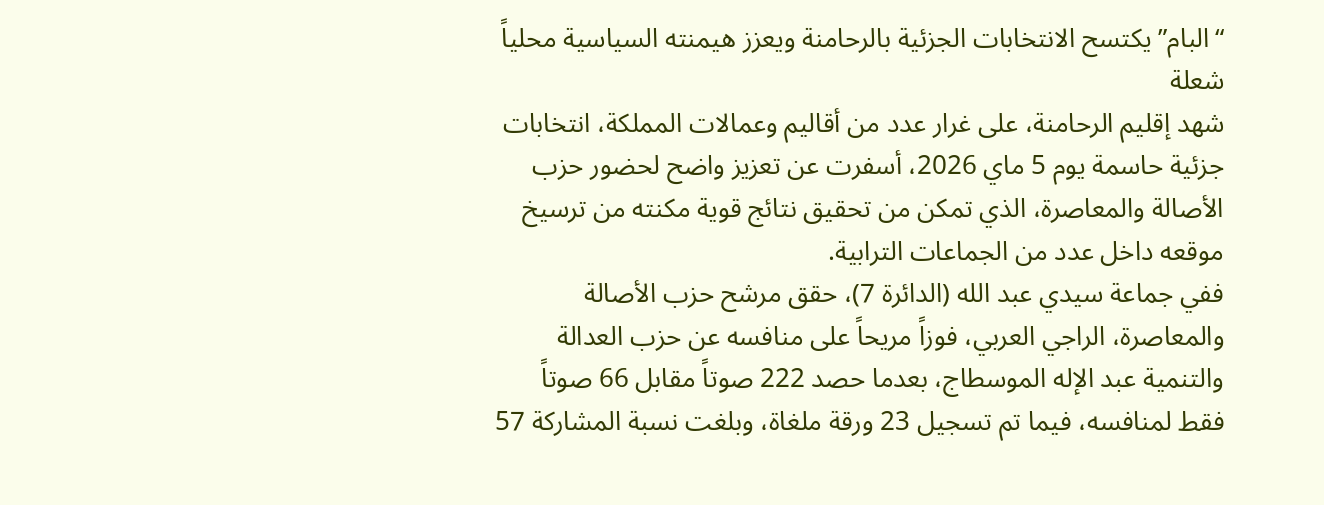“البام” يكتسح الانتخابات الجزئية بالرحامنة ويعزز هيمنته السياسية محلياً
شعلة
شهد إقليم الرحامنة، على غرار عدد من أقاليم وعمالات المملكة، انتخابات جزئية حاسمة يوم 5 ماي 2026، أسفرت عن تعزيز واضح لحضور حزب الأصالة والمعاصرة، الذي تمكن من تحقيق نتائج قوية مكنته من ترسيخ موقعه داخل عدد من الجماعات الترابية.
ففي جماعة سيدي عبد الله (الدائرة 7)، حقق مرشح حزب الأصالة والمعاصرة، الراجي العربي، فوزاً مريحاً على منافسه عن حزب العدالة والتنمية عبد الإله الموسطاج، بعدما حصد 222 صوتاً مقابل 66 صوتاً فقط لمنافسه، فيما تم تسجيل 23 ورقة ملغاة، وبلغت نسبة المشاركة 57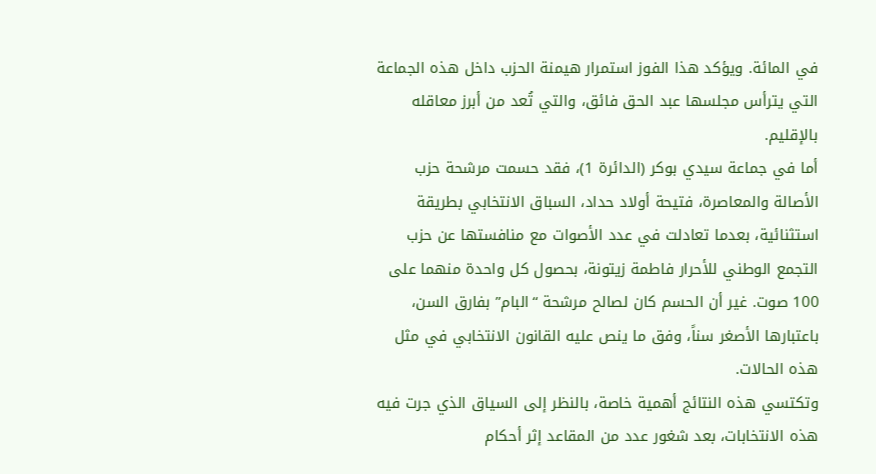في المائة. ويؤكد هذا الفوز استمرار هيمنة الحزب داخل هذه الجماعة التي يترأس مجلسها عبد الحق فائق، والتي تُعد من أبرز معاقله بالإقليم.
أما في جماعة سيدي بوكر (الدائرة 1)، فقد حسمت مرشحة حزب الأصالة والمعاصرة، فتيحة أولاد حداد، السباق الانتخابي بطريقة استثنائية، بعدما تعادلت في عدد الأصوات مع منافستها عن حزب التجمع الوطني للأحرار فاطمة زيتونة، بحصول كل واحدة منهما على 100 صوت. غير أن الحسم كان لصالح مرشحة “البام” بفارق السن، باعتبارها الأصغر سناً، وفق ما ينص عليه القانون الانتخابي في مثل هذه الحالات.
وتكتسي هذه النتائج أهمية خاصة، بالنظر إلى السياق الذي جرت فيه هذه الانتخابات، بعد شغور عدد من المقاعد إثر أحكام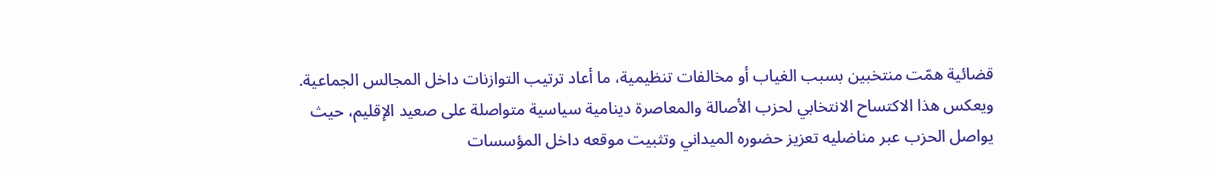قضائية همّت منتخبين بسبب الغياب أو مخالفات تنظيمية، ما أعاد ترتيب التوازنات داخل المجالس الجماعية.
ويعكس هذا الاكتساح الانتخابي لحزب الأصالة والمعاصرة دينامية سياسية متواصلة على صعيد الإقليم، حيث يواصل الحزب عبر مناضليه تعزيز حضوره الميداني وتثبيت موقعه داخل المؤسسات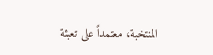المنتخبة، معتمداً على تعبئة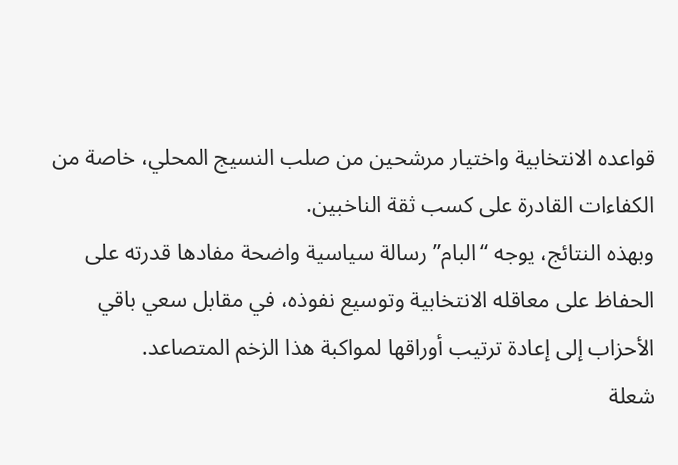قواعده الانتخابية واختيار مرشحين من صلب النسيج المحلي، خاصة من الكفاءات القادرة على كسب ثقة الناخبين.
وبهذه النتائج، يوجه “البام” رسالة سياسية واضحة مفادها قدرته على الحفاظ على معاقله الانتخابية وتوسيع نفوذه، في مقابل سعي باقي الأحزاب إلى إعادة ترتيب أوراقها لمواكبة هذا الزخم المتصاعد.
شعلة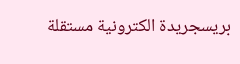بريسجريدة الكترونية مستقلة